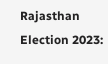Rajasthan Election 2023: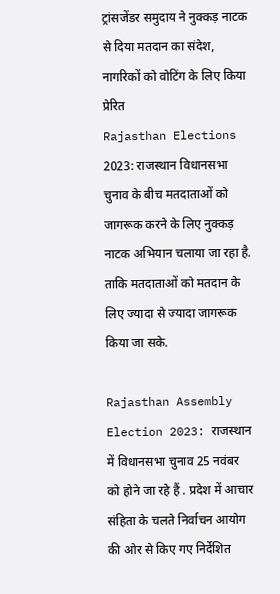ट्रांसजेंडर समुदाय ने नुक्कड़ नाटक से दिया मतदान का संदेश, नागरिकों को वोटिंग के लिए किया प्रेरित
Rajasthan Elections 2023: राजस्थान विधानसभा चुनाव के बीच मतदाताओं को जागरूक करने के लिए नुक्कड़ नाटक अभियान चलाया जा रहा है. ताकि मतदाताओं को मतदान के लिए ज्यादा से ज्यादा जागरूक किया जा सके.

Rajasthan Assembly Election 2023: राजस्थान में विधानसभा चुनाव 25 नवंबर को होने जा रहे हैं . प्रदेश में आचार संहिता के चलते निर्वाचन आयोग की ओर से किए गए निर्देशित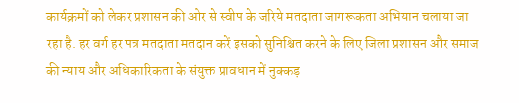कार्यक्रमों को लेकर प्रशासन की ओर से स्वीप के जरिये मतदाता जागरूकता अभियान चलाया जा रहा है. हर वर्ग हर पत्र मतदाता मतदान करें इसको सुनिश्चित करने के लिए जिला प्रशासन और समाज की न्याय और अधिकारिकता के संयुक्त प्रावधान में नुक्कड़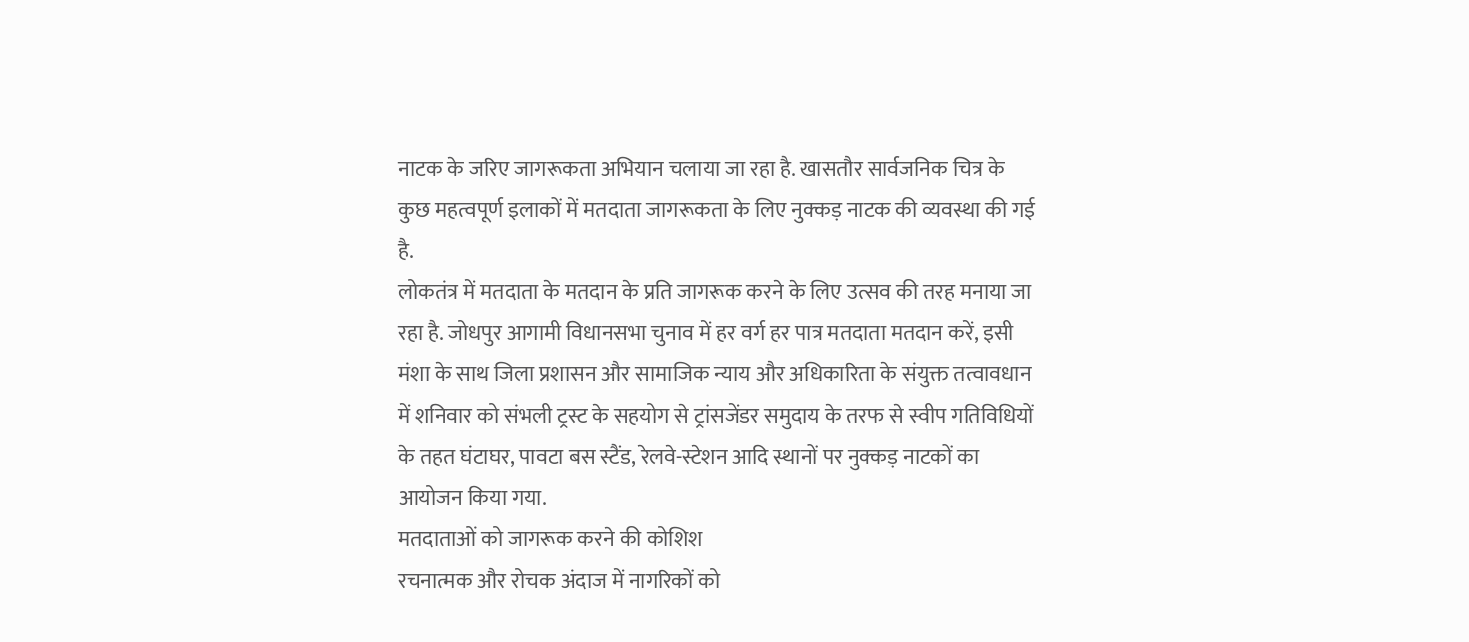नाटक के जरिए जागरूकता अभियान चलाया जा रहा है. खासतौर सार्वजनिक चित्र के कुछ महत्वपूर्ण इलाकों में मतदाता जागरूकता के लिए नुक्कड़ नाटक की व्यवस्था की गई है.
लोकतंत्र में मतदाता के मतदान के प्रति जागरूक करने के लिए उत्सव की तरह मनाया जा रहा है. जोधपुर आगामी विधानसभा चुनाव में हर वर्ग हर पात्र मतदाता मतदान करें, इसी मंशा के साथ जिला प्रशासन और सामाजिक न्याय और अधिकारिता के संयुक्त तत्वावधान में शनिवार को संभली ट्रस्ट के सहयोग से ट्रांसजेंडर समुदाय के तरफ से स्वीप गतिविधियों के तहत घंटाघर, पावटा बस स्टैंड, रेलवे-स्टेशन आदि स्थानों पर नुक्कड़ नाटकों का आयोजन किया गया.
मतदाताओं को जागरूक करने की कोशिश
रचनात्मक और रोचक अंदाज में नागरिकों को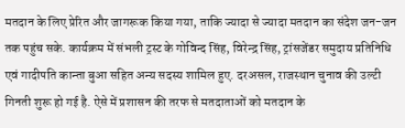मतदान के लिए प्रेरित और जागरूक किया गया, ताकि ज्यादा से ज्यादा मतदान का संदेश जन-जन तक पहुंच सके. कार्यक्रम में संभली ट्रस्ट के गोविन्द सिंह, विरेन्द्र सिंह, ट्रांसजेंडर समुदाय प्रतिनिधि एवं गादीपति कान्ता बुआ सहित अन्य सदस्य शामिल हुए. दरअसल, राजस्थान चुनाव की उल्टी गिनती शुरू हो गई है. ऐसे में प्रशासन की तरफ से मतदाताओं को मतदान के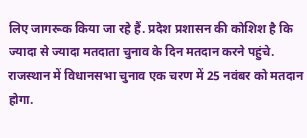लिए जागरूक किया जा रहे हैं. प्रदेश प्रशासन की कोशिश है कि ज्यादा से ज्यादा मतदाता चुनाव के दिन मतदान करने पहुंचे.
राजस्थान में विधानसभा चुनाव एक चरण में 25 नवंबर को मतदान होगा.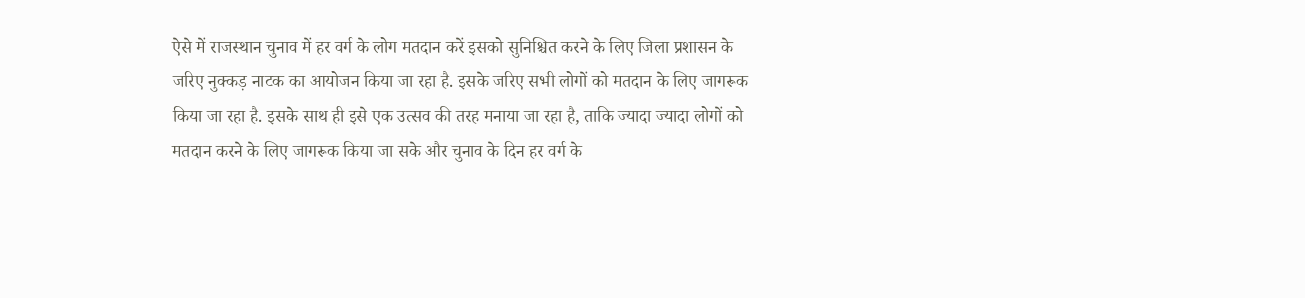ऐसे में राजस्थान चुनाव में हर वर्ग के लोग मतदान करें इसको सुनिश्चित करने के लिए जिला प्रशासन के जरिए नुक्कड़ नाटक का आयोजन किया जा रहा है. इसके जरिए सभी लोगों को मतदान के लिए जागरूक किया जा रहा है. इसके साथ ही इसे एक उत्सव की तरह मनाया जा रहा है, ताकि ज्यादा ज्यादा लोगों को मतदान करने के लिए जागरूक किया जा सके और चुनाव के दिन हर वर्ग के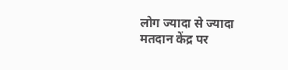लोग ज्यादा से ज्यादा मतदान केंद्र पर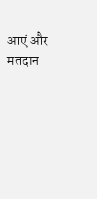आएं और मतदान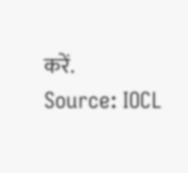करें.
Source: IOCL